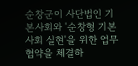순창군이 사단법인 기본사회와 '순창형 기본사회 실현'을 위한 업무협약을 체결하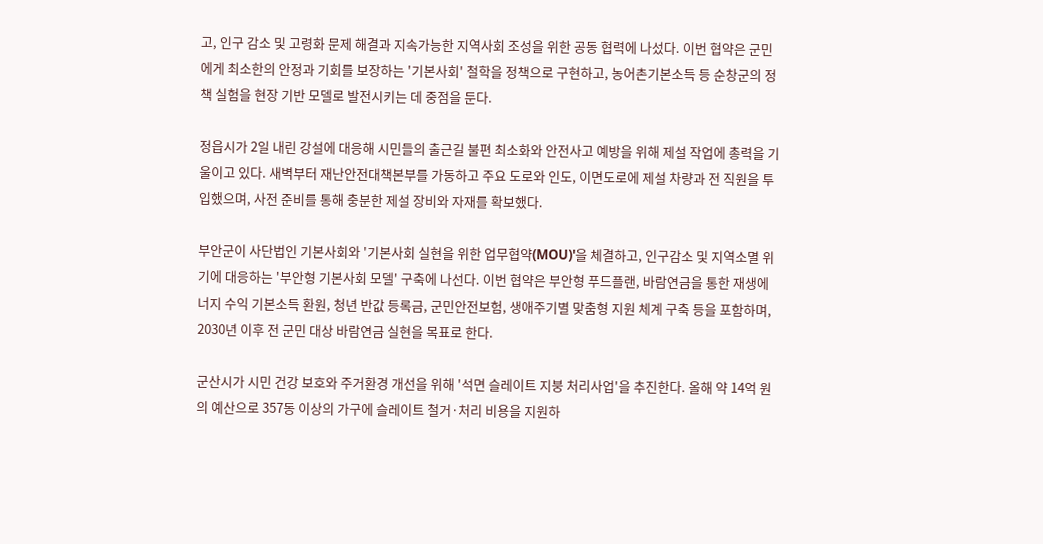고, 인구 감소 및 고령화 문제 해결과 지속가능한 지역사회 조성을 위한 공동 협력에 나섰다. 이번 협약은 군민에게 최소한의 안정과 기회를 보장하는 '기본사회' 철학을 정책으로 구현하고, 농어촌기본소득 등 순창군의 정책 실험을 현장 기반 모델로 발전시키는 데 중점을 둔다.

정읍시가 2일 내린 강설에 대응해 시민들의 출근길 불편 최소화와 안전사고 예방을 위해 제설 작업에 총력을 기울이고 있다. 새벽부터 재난안전대책본부를 가동하고 주요 도로와 인도, 이면도로에 제설 차량과 전 직원을 투입했으며, 사전 준비를 통해 충분한 제설 장비와 자재를 확보했다.

부안군이 사단법인 기본사회와 '기본사회 실현을 위한 업무협약(MOU)'을 체결하고, 인구감소 및 지역소멸 위기에 대응하는 '부안형 기본사회 모델' 구축에 나선다. 이번 협약은 부안형 푸드플랜, 바람연금을 통한 재생에너지 수익 기본소득 환원, 청년 반값 등록금, 군민안전보험, 생애주기별 맞춤형 지원 체계 구축 등을 포함하며, 2030년 이후 전 군민 대상 바람연금 실현을 목표로 한다.

군산시가 시민 건강 보호와 주거환경 개선을 위해 '석면 슬레이트 지붕 처리사업'을 추진한다. 올해 약 14억 원의 예산으로 357동 이상의 가구에 슬레이트 철거·처리 비용을 지원하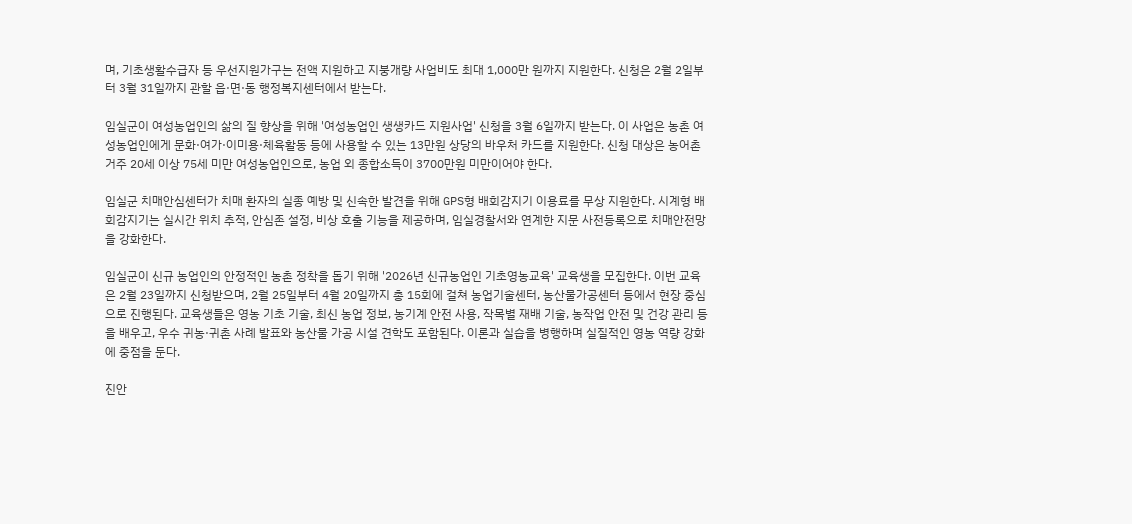며, 기초생활수급자 등 우선지원가구는 전액 지원하고 지붕개량 사업비도 최대 1,000만 원까지 지원한다. 신청은 2월 2일부터 3월 31일까지 관할 읍·면·동 행정복지센터에서 받는다.

임실군이 여성농업인의 삶의 질 향상을 위해 '여성농업인 생생카드 지원사업' 신청을 3월 6일까지 받는다. 이 사업은 농촌 여성농업인에게 문화·여가·이미용·체육활동 등에 사용할 수 있는 13만원 상당의 바우처 카드를 지원한다. 신청 대상은 농어촌 거주 20세 이상 75세 미만 여성농업인으로, 농업 외 종합소득이 3700만원 미만이어야 한다.

임실군 치매안심센터가 치매 환자의 실종 예방 및 신속한 발견을 위해 GPS형 배회감지기 이용료를 무상 지원한다. 시계형 배회감지기는 실시간 위치 추적, 안심존 설정, 비상 호출 기능을 제공하며, 임실경찰서와 연계한 지문 사전등록으로 치매안전망을 강화한다.

임실군이 신규 농업인의 안정적인 농촌 정착을 돕기 위해 '2026년 신규농업인 기초영농교육' 교육생을 모집한다. 이번 교육은 2월 23일까지 신청받으며, 2월 25일부터 4월 20일까지 총 15회에 걸쳐 농업기술센터, 농산물가공센터 등에서 현장 중심으로 진행된다. 교육생들은 영농 기초 기술, 최신 농업 정보, 농기계 안전 사용, 작목별 재배 기술, 농작업 안전 및 건강 관리 등을 배우고, 우수 귀농·귀촌 사례 발표와 농산물 가공 시설 견학도 포함된다. 이론과 실습을 병행하며 실질적인 영농 역량 강화에 중점을 둔다.

진안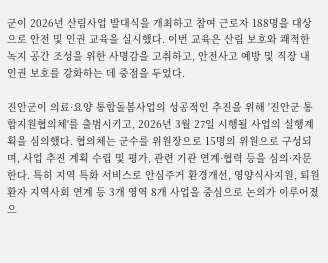군이 2026년 산림사업 발대식을 개최하고 참여 근로자 188명을 대상으로 안전 및 인권 교육을 실시했다. 이번 교육은 산림 보호와 쾌적한 녹지 공간 조성을 위한 사명감을 고취하고, 안전사고 예방 및 직장 내 인권 보호를 강화하는 데 중점을 두었다.

진안군이 의료·요양 통합돌봄사업의 성공적인 추진을 위해 '진안군 통합지원협의체'를 출범시키고, 2026년 3월 27일 시행될 사업의 실행계획을 심의했다. 협의체는 군수를 위원장으로 15명의 위원으로 구성되며, 사업 추진 계획 수립 및 평가, 관련 기관 연계·협력 등을 심의·자문한다. 특히 지역 특화 서비스로 안심주거 환경개선, 영양식사지원, 퇴원환자 지역사회 연계 등 3개 영역 8개 사업을 중심으로 논의가 이루어졌으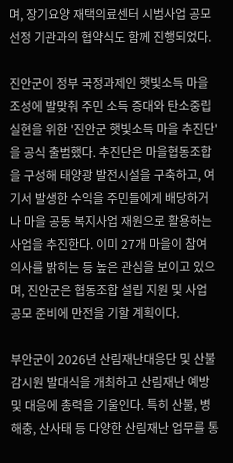며, 장기요양 재택의료센터 시범사업 공모 선정 기관과의 협약식도 함께 진행되었다.

진안군이 정부 국정과제인 햇빛소득 마을 조성에 발맞춰 주민 소득 증대와 탄소중립 실현을 위한 '진안군 햇빛소득 마을 추진단'을 공식 출범했다. 추진단은 마을협동조합을 구성해 태양광 발전시설을 구축하고, 여기서 발생한 수익을 주민들에게 배당하거나 마을 공동 복지사업 재원으로 활용하는 사업을 추진한다. 이미 27개 마을이 참여 의사를 밝히는 등 높은 관심을 보이고 있으며, 진안군은 협동조합 설립 지원 및 사업 공모 준비에 만전을 기할 계획이다.

부안군이 2026년 산림재난대응단 및 산불감시원 발대식을 개최하고 산림재난 예방 및 대응에 총력을 기울인다. 특히 산불, 병해충, 산사태 등 다양한 산림재난 업무를 통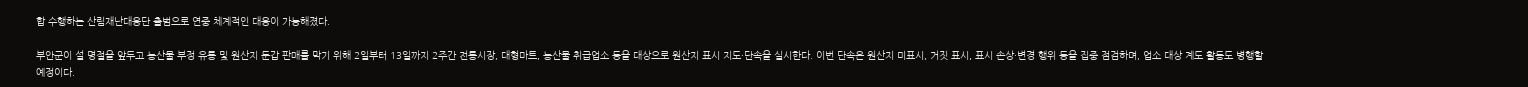합 수행하는 산림재난대응단 출범으로 연중 체계적인 대응이 가능해졌다.

부안군이 설 명절을 앞두고 농산물 부정 유통 및 원산지 둔갑 판매를 막기 위해 2일부터 13일까지 2주간 전통시장, 대형마트, 농산물 취급업소 등을 대상으로 원산지 표시 지도·단속을 실시한다. 이번 단속은 원산지 미표시, 거짓 표시, 표시 손상·변경 행위 등을 집중 점검하며, 업소 대상 계도 활동도 병행할 예정이다.